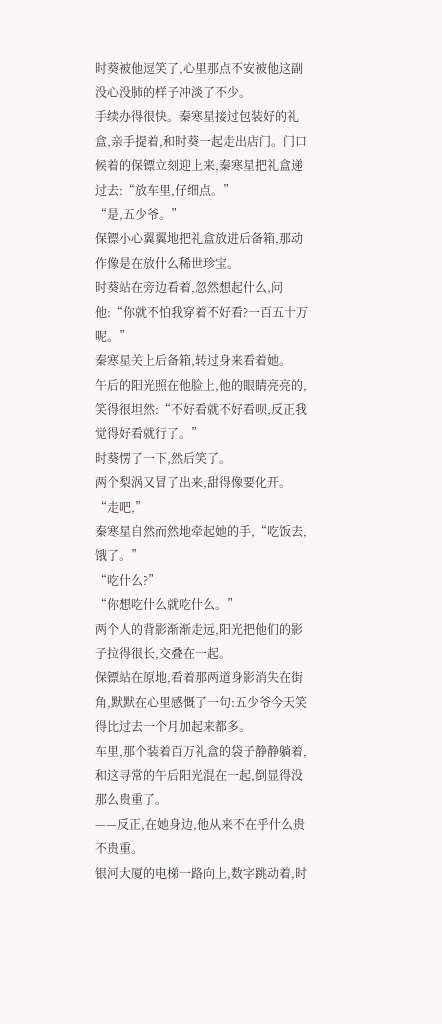时葵被他逗笑了,心里那点不安被他这副没心没肺的样子冲淡了不少。
手续办得很快。秦寒星接过包装好的礼盒,亲手提着,和时葵一起走出店门。门口候着的保镖立刻迎上来,秦寒星把礼盒递过去:“放车里,仔细点。”
“是,五少爷。”
保镖小心翼翼地把礼盒放进后备箱,那动作像是在放什么稀世珍宝。
时葵站在旁边看着,忽然想起什么,问他:“你就不怕我穿着不好看?一百五十万呢。”
秦寒星关上后备箱,转过身来看着她。
午后的阳光照在他脸上,他的眼睛亮亮的,笑得很坦然:“不好看就不好看呗,反正我觉得好看就行了。”
时葵愣了一下,然后笑了。
两个梨涡又冒了出来,甜得像要化开。
“走吧,”
秦寒星自然而然地牵起她的手,“吃饭去,饿了。”
“吃什么?”
“你想吃什么就吃什么。”
两个人的背影渐渐走远,阳光把他们的影子拉得很长,交叠在一起。
保镖站在原地,看着那两道身影消失在街角,默默在心里感慨了一句:五少爷今天笑得比过去一个月加起来都多。
车里,那个装着百万礼盒的袋子静静躺着,和这寻常的午后阳光混在一起,倒显得没那么贵重了。
——反正,在她身边,他从来不在乎什么贵不贵重。
银河大厦的电梯一路向上,数字跳动着,时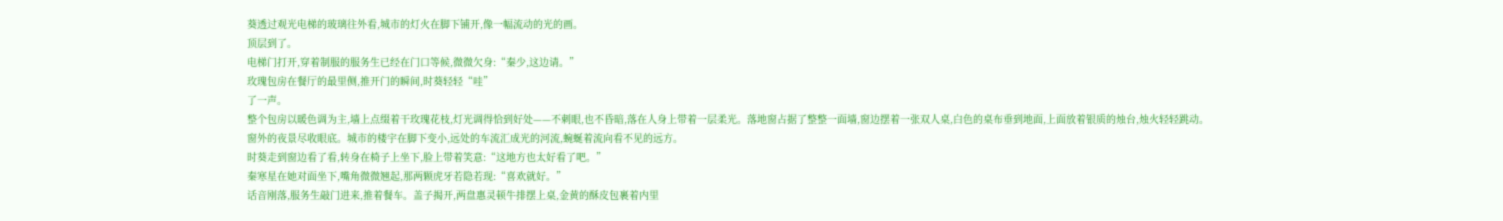葵透过观光电梯的玻璃往外看,城市的灯火在脚下铺开,像一幅流动的光的画。
顶层到了。
电梯门打开,穿着制服的服务生已经在门口等候,微微欠身:“秦少,这边请。”
玫瑰包房在餐厅的最里侧,推开门的瞬间,时葵轻轻“哇”
了一声。
整个包房以暖色调为主,墙上点缀着干玫瑰花枝,灯光调得恰到好处——不刺眼,也不昏暗,落在人身上带着一层柔光。落地窗占据了整整一面墙,窗边摆着一张双人桌,白色的桌布垂到地面,上面放着银质的烛台,烛火轻轻跳动。
窗外的夜景尽收眼底。城市的楼宇在脚下变小,远处的车流汇成光的河流,蜿蜒着流向看不见的远方。
时葵走到窗边看了看,转身在椅子上坐下,脸上带着笑意:“这地方也太好看了吧。”
秦寒星在她对面坐下,嘴角微微翘起,那两颗虎牙若隐若现:“喜欢就好。”
话音刚落,服务生敲门进来,推着餐车。盖子揭开,两盘惠灵顿牛排摆上桌,金黄的酥皮包裹着内里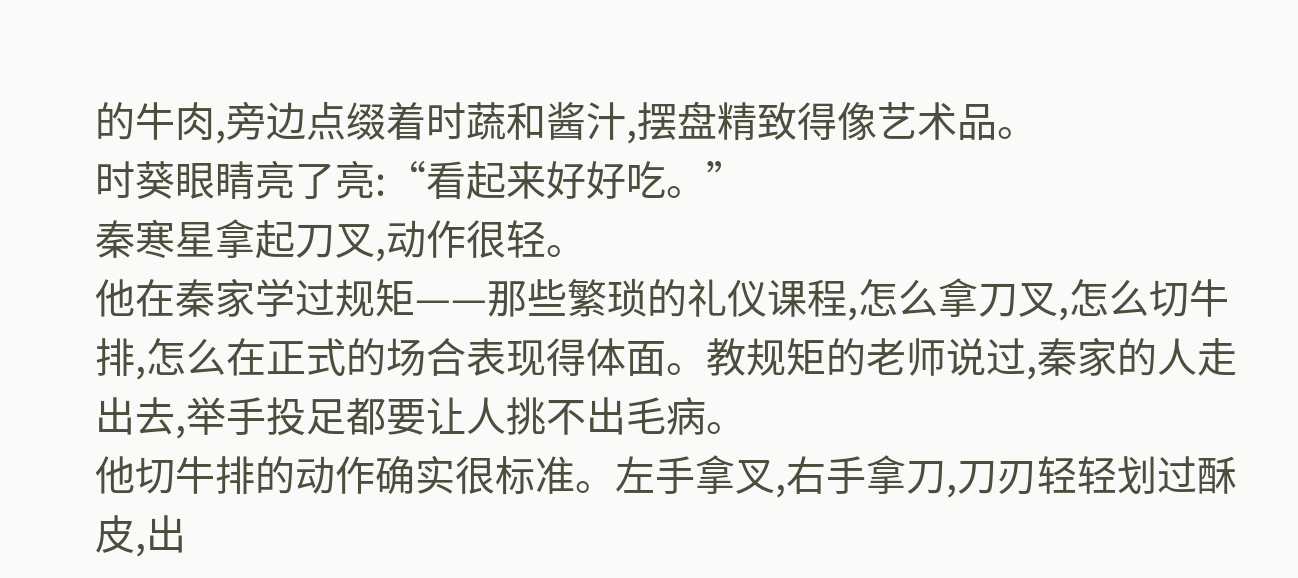的牛肉,旁边点缀着时蔬和酱汁,摆盘精致得像艺术品。
时葵眼睛亮了亮:“看起来好好吃。”
秦寒星拿起刀叉,动作很轻。
他在秦家学过规矩——那些繁琐的礼仪课程,怎么拿刀叉,怎么切牛排,怎么在正式的场合表现得体面。教规矩的老师说过,秦家的人走出去,举手投足都要让人挑不出毛病。
他切牛排的动作确实很标准。左手拿叉,右手拿刀,刀刃轻轻划过酥皮,出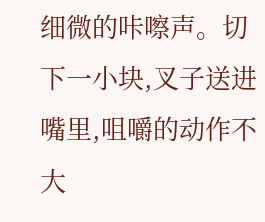细微的咔嚓声。切下一小块,叉子送进嘴里,咀嚼的动作不大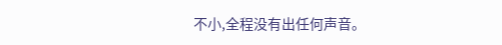不小,全程没有出任何声音。